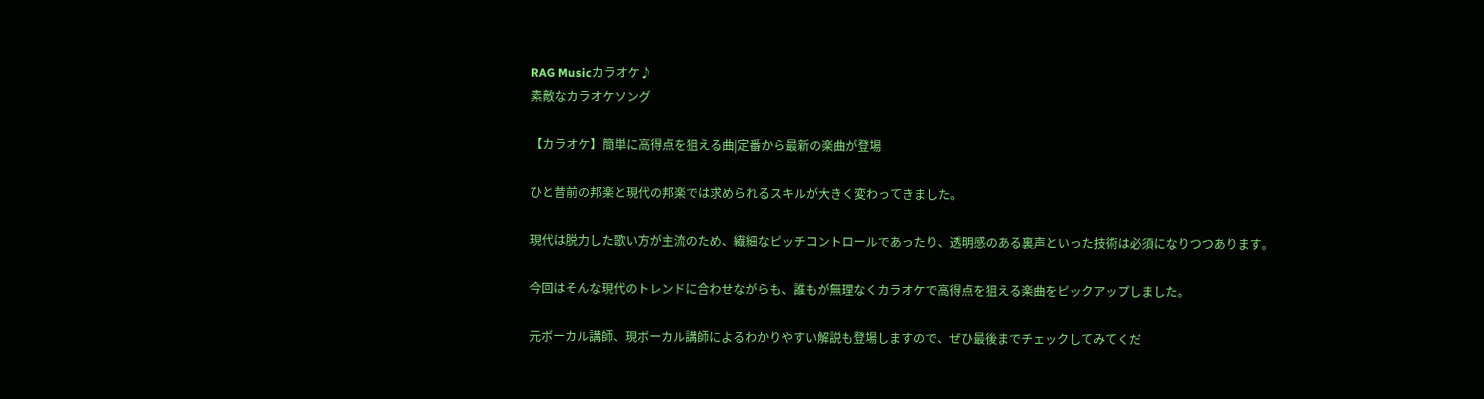RAG Musicカラオケ♪
素敵なカラオケソング

【カラオケ】簡単に高得点を狙える曲|定番から最新の楽曲が登場

ひと昔前の邦楽と現代の邦楽では求められるスキルが大きく変わってきました。

現代は脱力した歌い方が主流のため、繊細なピッチコントロールであったり、透明感のある裏声といった技術は必須になりつつあります。

今回はそんな現代のトレンドに合わせながらも、誰もが無理なくカラオケで高得点を狙える楽曲をピックアップしました。

元ボーカル講師、現ボーカル講師によるわかりやすい解説も登場しますので、ぜひ最後までチェックしてみてくだ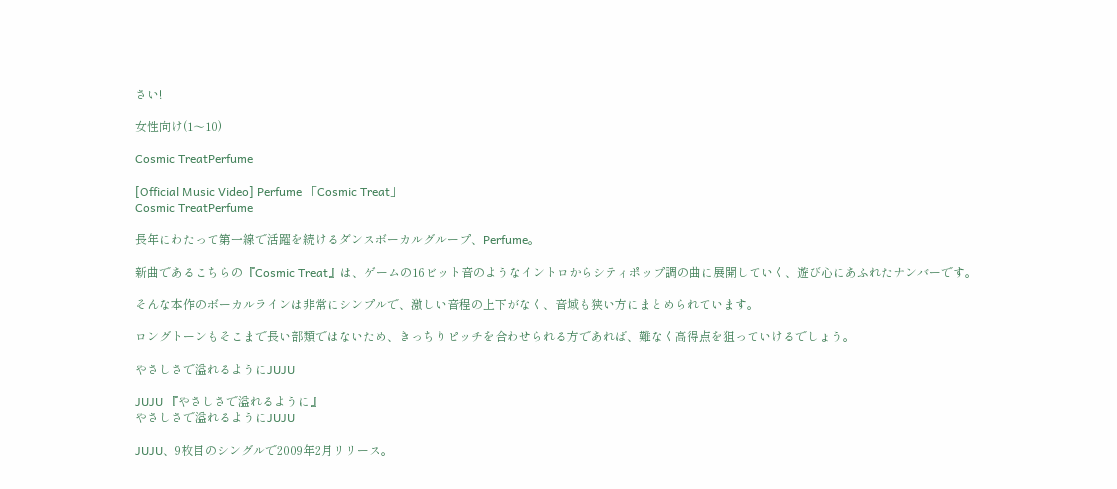さい!

女性向け(1〜10)

Cosmic TreatPerfume

[Official Music Video] Perfume 「Cosmic Treat」
Cosmic TreatPerfume

長年にわたって第一線で活躍を続けるダンスボーカルグループ、Perfume。

新曲であるこちらの『Cosmic Treat』は、ゲームの16ビット音のようなイントロからシティポップ調の曲に展開していく、遊び心にあふれたナンバーです。

そんな本作のボーカルラインは非常にシンプルで、激しい音程の上下がなく、音域も狭い方にまとめられています。

ロングトーンもそこまで長い部類ではないため、きっちりピッチを合わせられる方であれば、難なく高得点を狙っていけるでしょう。

やさしさで溢れるようにJUJU

JUJU 『やさしさで溢れるように』
やさしさで溢れるようにJUJU

JUJU、9枚目のシングルで2009年2月リリース。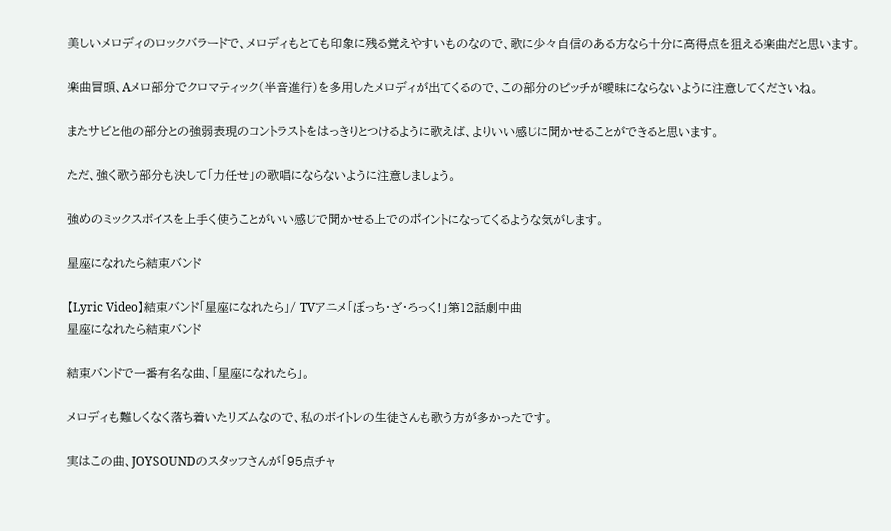美しいメロディのロックバラードで、メロディもとても印象に残る覚えやすいものなので、歌に少々自信のある方なら十分に高得点を狙える楽曲だと思います。

楽曲冒頭、Aメロ部分でクロマティック(半音進行)を多用したメロディが出てくるので、この部分のピッチが曖昧にならないように注意してくださいね。

またサビと他の部分との強弱表現のコントラストをはっきりとつけるように歌えば、よりいい感じに聞かせることができると思います。

ただ、強く歌う部分も決して「力任せ」の歌唱にならないように注意しましょう。

強めのミックスボイスを上手く使うことがいい感じで聞かせる上でのポイントになってくるような気がします。

星座になれたら結束バンド

【Lyric Video】結束バンド「星座になれたら」/ TVアニメ「ぼっち・ざ・ろっく!」第12話劇中曲
星座になれたら結束バンド

結束バンドで一番有名な曲、「星座になれたら」。

メロディも難しくなく落ち着いたリズムなので、私のボイトレの生徒さんも歌う方が多かったです。

実はこの曲、JOYSOUNDのスタッフさんが「95点チャ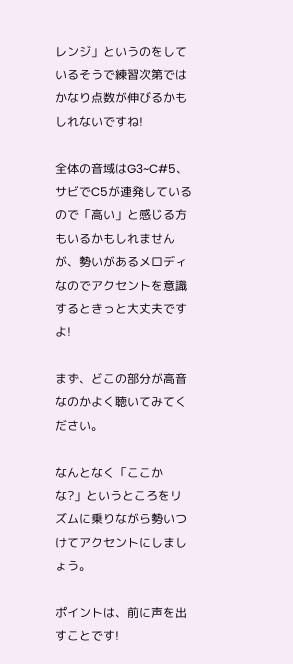レンジ」というのをしているそうで練習次第ではかなり点数が伸びるかもしれないですね!

全体の音域はG3~C#5、サビでC5が連発しているので「高い」と感じる方もいるかもしれませんが、勢いがあるメロディなのでアクセントを意識するときっと大丈夫ですよ!

まず、どこの部分が高音なのかよく聴いてみてください。

なんとなく「ここかな?」というところをリズムに乗りながら勢いつけてアクセントにしましょう。

ポイントは、前に声を出すことです!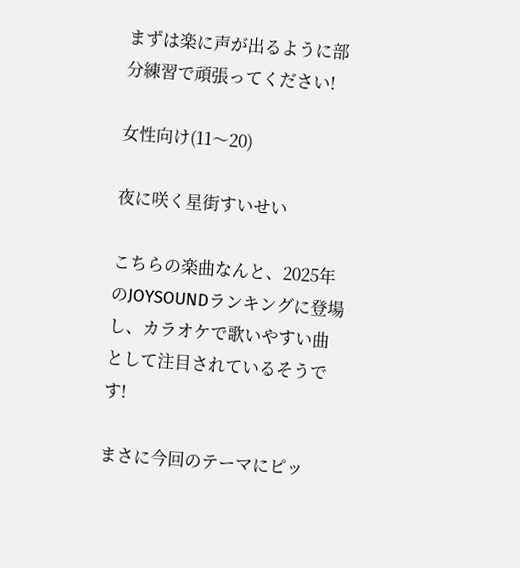まずは楽に声が出るように部分練習で頑張ってください!

女性向け(11〜20)

夜に咲く星街すいせい

こちらの楽曲なんと、2025年のJOYSOUNDランキングに登場し、カラオケで歌いやすい曲として注目されているそうです!

まさに今回のテーマにピッ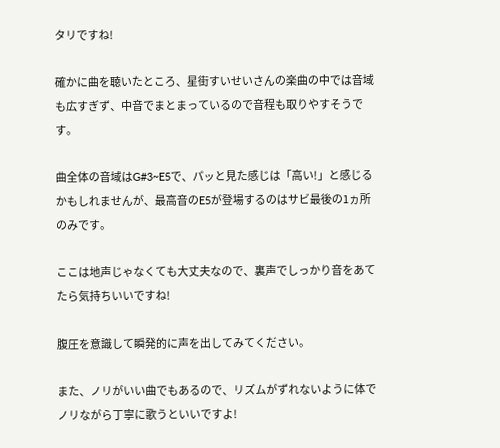タリですね!

確かに曲を聴いたところ、星街すいせいさんの楽曲の中では音域も広すぎず、中音でまとまっているので音程も取りやすそうです。

曲全体の音域はG#3~E5で、パッと見た感じは「高い!」と感じるかもしれませんが、最高音のE5が登場するのはサビ最後の1ヵ所のみです。

ここは地声じゃなくても大丈夫なので、裏声でしっかり音をあてたら気持ちいいですね!

腹圧を意識して瞬発的に声を出してみてください。

また、ノリがいい曲でもあるので、リズムがずれないように体でノリながら丁寧に歌うといいですよ!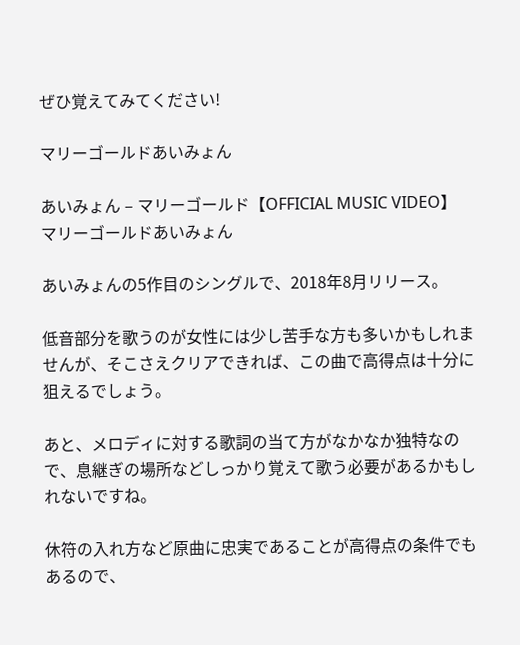ぜひ覚えてみてください!

マリーゴールドあいみょん

あいみょん – マリーゴールド【OFFICIAL MUSIC VIDEO】
マリーゴールドあいみょん

あいみょんの5作目のシングルで、2018年8月リリース。

低音部分を歌うのが女性には少し苦手な方も多いかもしれませんが、そこさえクリアできれば、この曲で高得点は十分に狙えるでしょう。

あと、メロディに対する歌詞の当て方がなかなか独特なので、息継ぎの場所などしっかり覚えて歌う必要があるかもしれないですね。

休符の入れ方など原曲に忠実であることが高得点の条件でもあるので、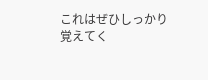これはぜひしっかり覚えてく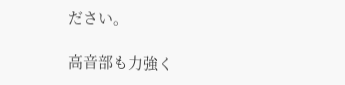ださい。

高音部も力強く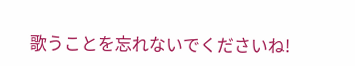歌うことを忘れないでくださいね!